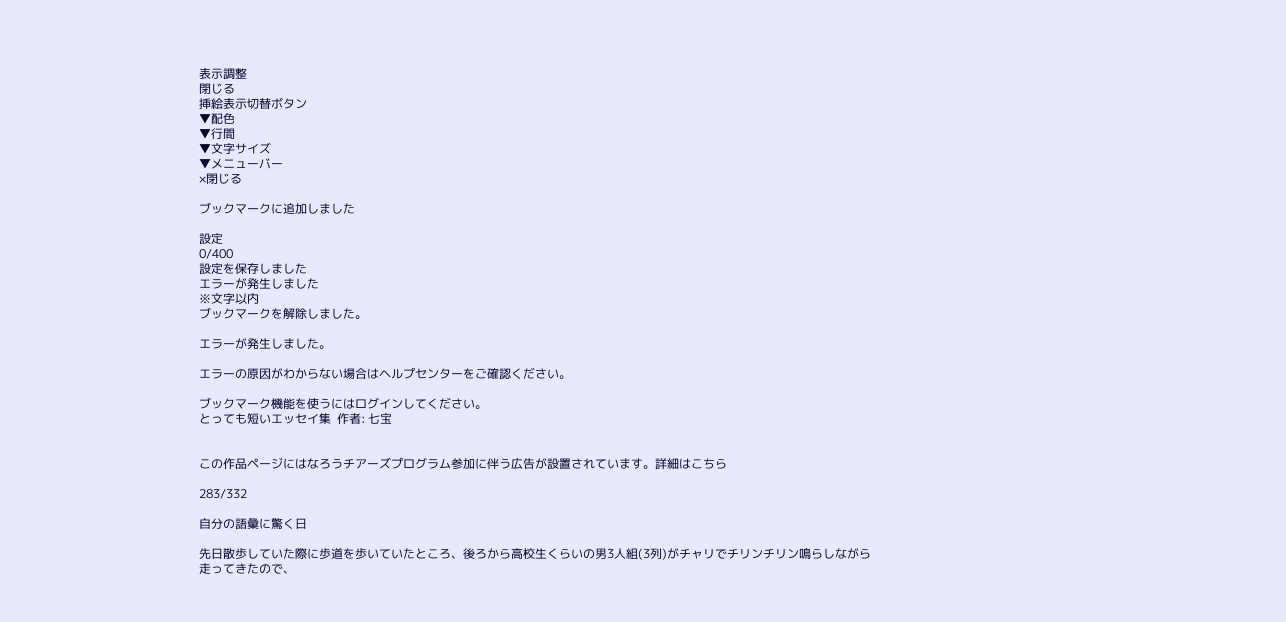表示調整
閉じる
挿絵表示切替ボタン
▼配色
▼行間
▼文字サイズ
▼メニューバー
×閉じる

ブックマークに追加しました

設定
0/400
設定を保存しました
エラーが発生しました
※文字以内
ブックマークを解除しました。

エラーが発生しました。

エラーの原因がわからない場合はヘルプセンターをご確認ください。

ブックマーク機能を使うにはログインしてください。
とっても短いエッセイ集  作者: 七宝


この作品ページにはなろうチアーズプログラム参加に伴う広告が設置されています。詳細はこちら

283/332

自分の語彙に驚く日

先日散歩していた際に歩道を歩いていたところ、後ろから高校生くらいの男3人組(3列)がチャリでチリンチリン鳴らしながら走ってきたので、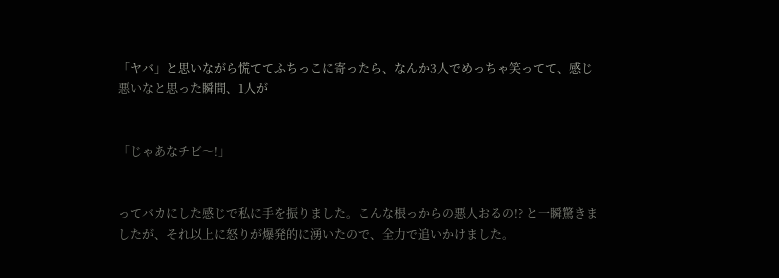「ヤバ」と思いながら慌ててふちっこに寄ったら、なんか3人でめっちゃ笑ってて、感じ悪いなと思った瞬間、1人が


「じゃあなチビ〜!」


ってバカにした感じで私に手を振りました。こんな根っからの悪人おるの!? と一瞬驚きましたが、それ以上に怒りが爆発的に湧いたので、全力で追いかけました。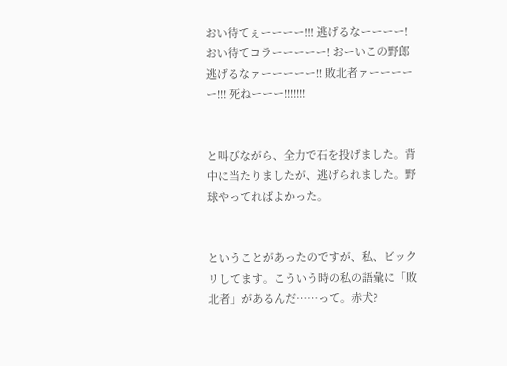おい待てぇーーーー!!! 逃げるなーーーー! おい待てコラーーーーー! おーいこの野郎逃げるなァーーーーー!! 敗北者ァーーーーー!!! 死ねーーー!!!!!!!


と叫びながら、全力で石を投げました。背中に当たりましたが、逃げられました。野球やってればよかった。


ということがあったのですが、私、ビックリしてます。こういう時の私の語彙に「敗北者」があるんだ⋯⋯って。赤犬?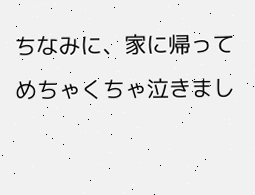ちなみに、家に帰ってめちゃくちゃ泣きまし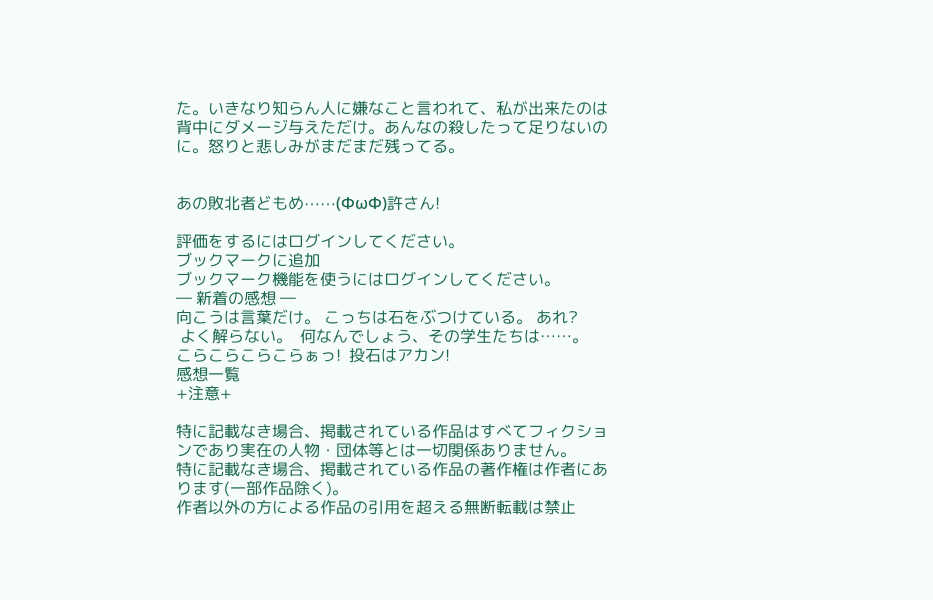た。いきなり知らん人に嫌なこと言われて、私が出来たのは背中にダメージ与えただけ。あんなの殺したって足りないのに。怒りと悲しみがまだまだ残ってる。


あの敗北者どもめ⋯⋯(ΦωΦ)許さん!

評価をするにはログインしてください。
ブックマークに追加
ブックマーク機能を使うにはログインしてください。
― 新着の感想 ―
向こうは言葉だけ。 こっちは石をぶつけている。 あれ?
 よく解らない。  何なんでしょう、その学生たちは……。
こらこらこらこらぁっ!  投石はアカン!
感想一覧
+注意+

特に記載なき場合、掲載されている作品はすべてフィクションであり実在の人物・団体等とは一切関係ありません。
特に記載なき場合、掲載されている作品の著作権は作者にあります(一部作品除く)。
作者以外の方による作品の引用を超える無断転載は禁止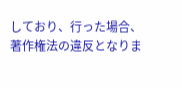しており、行った場合、著作権法の違反となりま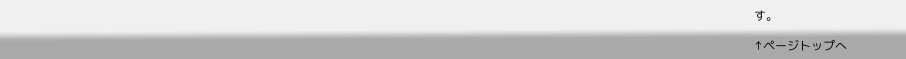す。

↑ページトップへ